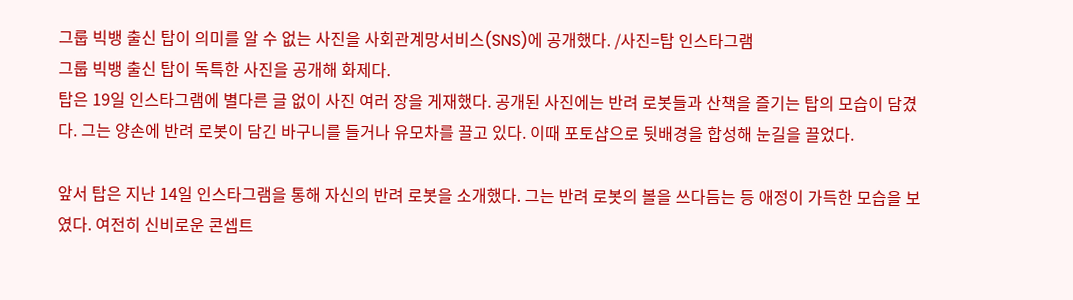그룹 빅뱅 출신 탑이 의미를 알 수 없는 사진을 사회관계망서비스(SNS)에 공개했다. /사진=탑 인스타그램
그룹 빅뱅 출신 탑이 독특한 사진을 공개해 화제다.
탑은 19일 인스타그램에 별다른 글 없이 사진 여러 장을 게재했다. 공개된 사진에는 반려 로봇들과 산책을 즐기는 탑의 모습이 담겼다. 그는 양손에 반려 로봇이 담긴 바구니를 들거나 유모차를 끌고 있다. 이때 포토샵으로 뒷배경을 합성해 눈길을 끌었다.

앞서 탑은 지난 14일 인스타그램을 통해 자신의 반려 로봇을 소개했다. 그는 반려 로봇의 볼을 쓰다듬는 등 애정이 가득한 모습을 보였다. 여전히 신비로운 콘셉트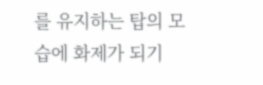를 유지하는 탑의 모습에 화제가 되기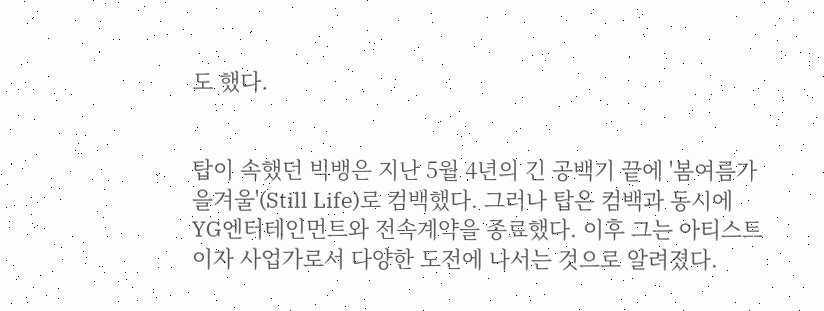도 했다.


탑이 속했던 빅뱅은 지난 5월 4년의 긴 공백기 끝에 '봄여름가을겨울'(Still Life)로 컴백했다. 그러나 탑은 컴백과 동시에 YG엔터테인먼트와 전속계약을 종료했다. 이후 그는 아티스트이자 사업가로서 다양한 도전에 나서는 것으로 알려졌다.